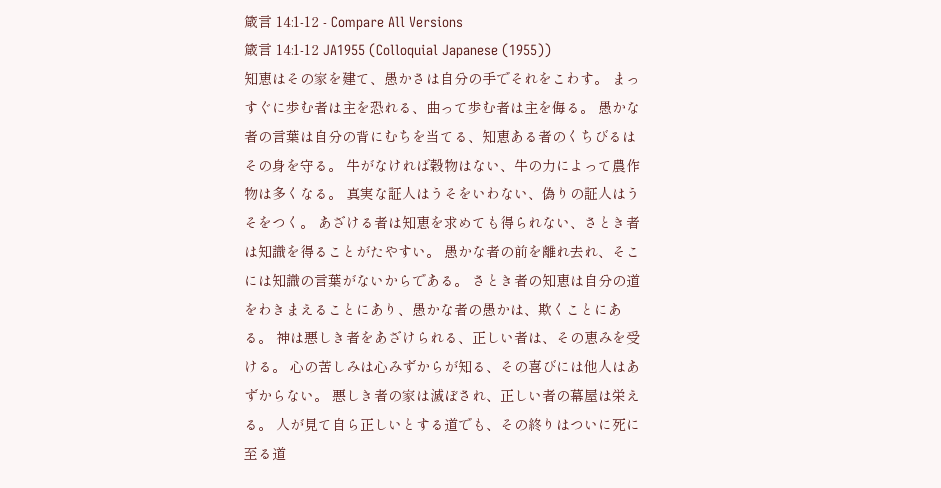箴言 14:1-12 - Compare All Versions
箴言 14:1-12 JA1955 (Colloquial Japanese (1955))
知恵はその家を建て、愚かさは自分の手でそれをこわす。 まっすぐに歩む者は主を恐れる、曲って歩む者は主を侮る。 愚かな者の言葉は自分の背にむちを当てる、知恵ある者のくちびるはその身を守る。 牛がなければ穀物はない、牛の力によって農作物は多くなる。 真実な証人はうそをいわない、偽りの証人はうそをつく。 あざける者は知恵を求めても得られない、さとき者は知識を得ることがたやすい。 愚かな者の前を離れ去れ、そこには知識の言葉がないからである。 さとき者の知恵は自分の道をわきまえることにあり、愚かな者の愚かは、欺くことにある。 神は悪しき者をあざけられる、正しい者は、その恵みを受ける。 心の苦しみは心みずからが知る、その喜びには他人はあずからない。 悪しき者の家は滅ぼされ、正しい者の幕屋は栄える。 人が見て自ら正しいとする道でも、その終りはついに死に至る道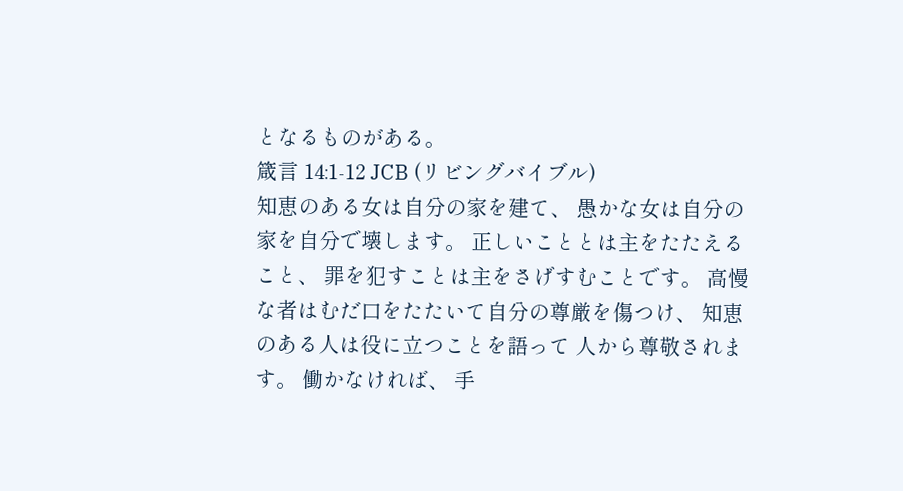となるものがある。
箴言 14:1-12 JCB (リビングバイブル)
知恵のある女は自分の家を建て、 愚かな女は自分の家を自分で壊します。 正しいこととは主をたたえること、 罪を犯すことは主をさげすむことです。 高慢な者はむだ口をたたいて自分の尊厳を傷つけ、 知恵のある人は役に立つことを語って 人から尊敬されます。 働かなければ、 手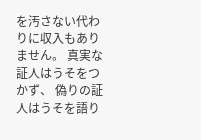を汚さない代わりに収入もありません。 真実な証人はうそをつかず、 偽りの証人はうそを語り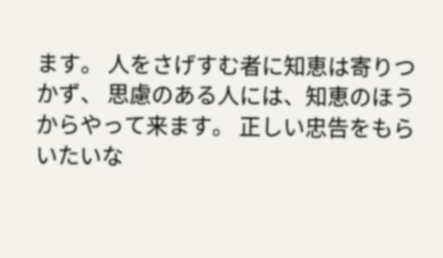ます。 人をさげすむ者に知恵は寄りつかず、 思慮のある人には、知恵のほうからやって来ます。 正しい忠告をもらいたいな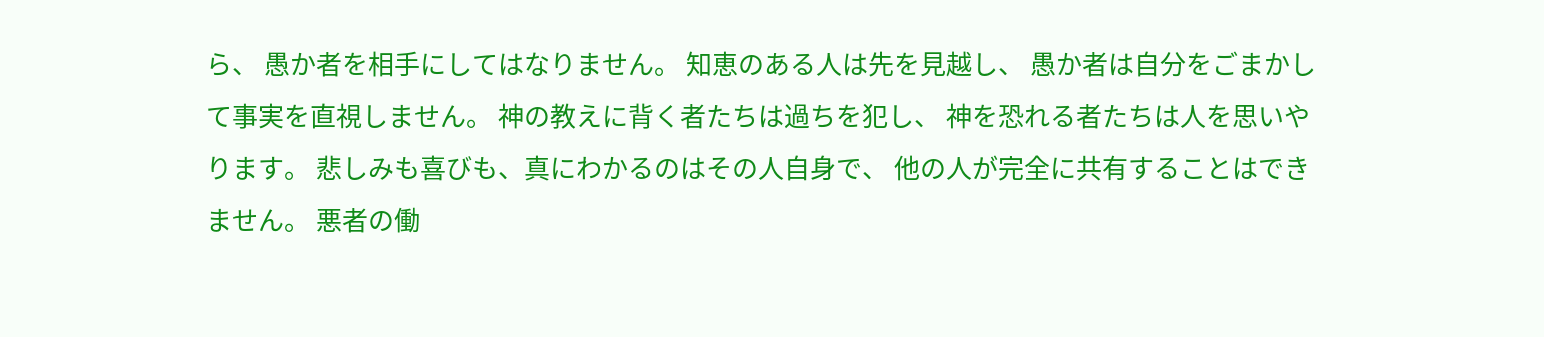ら、 愚か者を相手にしてはなりません。 知恵のある人は先を見越し、 愚か者は自分をごまかして事実を直視しません。 神の教えに背く者たちは過ちを犯し、 神を恐れる者たちは人を思いやります。 悲しみも喜びも、真にわかるのはその人自身で、 他の人が完全に共有することはできません。 悪者の働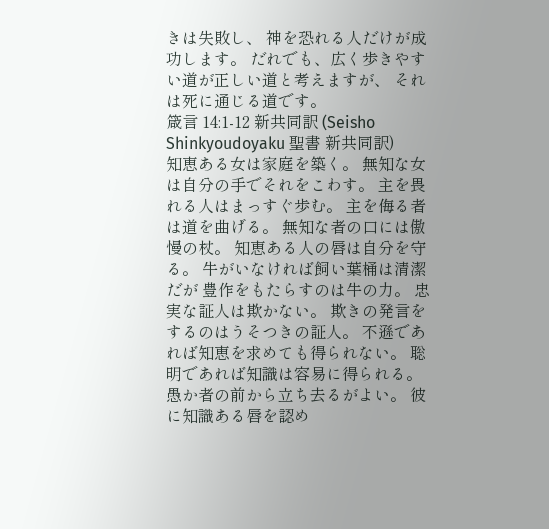きは失敗し、 神を恐れる人だけが成功します。 だれでも、広く歩きやすい道が正しい道と考えますが、 それは死に通じる道です。
箴言 14:1-12 新共同訳 (Seisho Shinkyoudoyaku 聖書 新共同訳)
知恵ある女は家庭を築く。 無知な女は自分の手でそれをこわす。 主を畏れる人はまっすぐ歩む。 主を侮る者は道を曲げる。 無知な者の口には傲慢の杖。 知恵ある人の唇は自分を守る。 牛がいなければ飼い葉桶は清潔だが 豊作をもたらすのは牛の力。 忠実な証人は欺かない。 欺きの発言をするのはうそつきの証人。 不遜であれば知恵を求めても得られない。 聡明であれば知識は容易に得られる。 愚か者の前から立ち去るがよい。 彼に知識ある唇を認め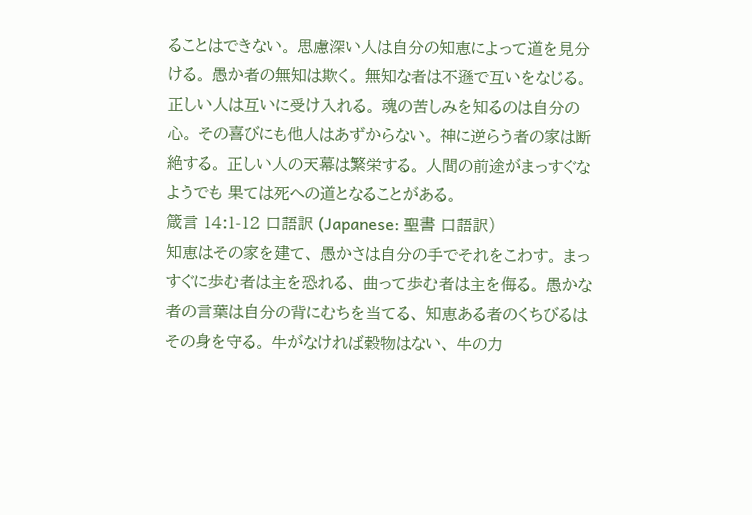ることはできない。 思慮深い人は自分の知恵によって道を見分ける。 愚か者の無知は欺く。 無知な者は不遜で互いをなじる。 正しい人は互いに受け入れる。 魂の苦しみを知るのは自分の心。 その喜びにも他人はあずからない。 神に逆らう者の家は断絶する。 正しい人の天幕は繁栄する。 人間の前途がまっすぐなようでも 果ては死への道となることがある。
箴言 14:1-12 口語訳 (Japanese: 聖書 口語訳)
知恵はその家を建て、 愚かさは自分の手でそれをこわす。 まっすぐに歩む者は主を恐れる、 曲って歩む者は主を侮る。 愚かな者の言葉は自分の背にむちを当てる、 知恵ある者のくちびるはその身を守る。 牛がなければ穀物はない、 牛の力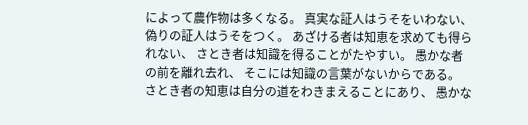によって農作物は多くなる。 真実な証人はうそをいわない、 偽りの証人はうそをつく。 あざける者は知恵を求めても得られない、 さとき者は知識を得ることがたやすい。 愚かな者の前を離れ去れ、 そこには知識の言葉がないからである。 さとき者の知恵は自分の道をわきまえることにあり、 愚かな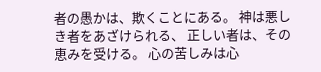者の愚かは、欺くことにある。 神は悪しき者をあざけられる、 正しい者は、その恵みを受ける。 心の苦しみは心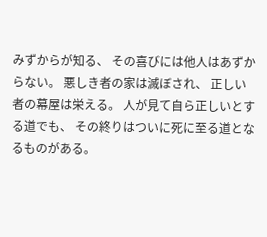みずからが知る、 その喜びには他人はあずからない。 悪しき者の家は滅ぼされ、 正しい者の幕屋は栄える。 人が見て自ら正しいとする道でも、 その終りはついに死に至る道となるものがある。